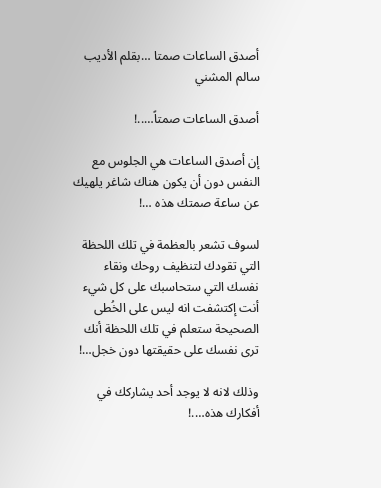أصدق الساعات صمتا …بقلم الأديب سالم المشني

أصدق الساعات صمتاً…..!

إن أصدق الساعات هي الجلوس مع النفس دون أن يكون هناك شاغر يلهيك عن ساعة صمتك هذه …!

لسوف تشعر بالعظمة في تلك اللحظة التي تقودك لتنظيف روحك ونقاء نفسك التي ستحاسبك على كل شيء أنت إكتشفت انه ليس على الخُطى الصحيحة ستعلم في تلك اللحظة أنك ترى نفسك على حقيقتها دون خجل…!

وذلك لانه لا يوجد أحد يشاركك في أفكارك هذه….!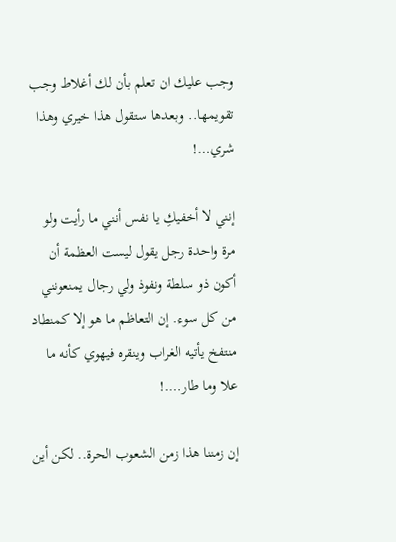وجب عليك ان تعلم بأن لك أغلاط وجب تقويمها.. وبعدها ستقول هذا خيري وهذا شري…!

إنني لا أخفيكِ يا نفس أنني ما رأيت ولو مرة واحدة رجل يقول ليست العظمة أن أكون ذو سلطة ونفوذ ولي رجال يمنعونني من كل سوء. إن التعاظم ما هو إلا كمنطاد منتفخ يأتيه الغراب وينقره فيهوي كأنه ما علا وما طار….!

إن زمننا هذا زمن الشعوب الحرة.. لكن أين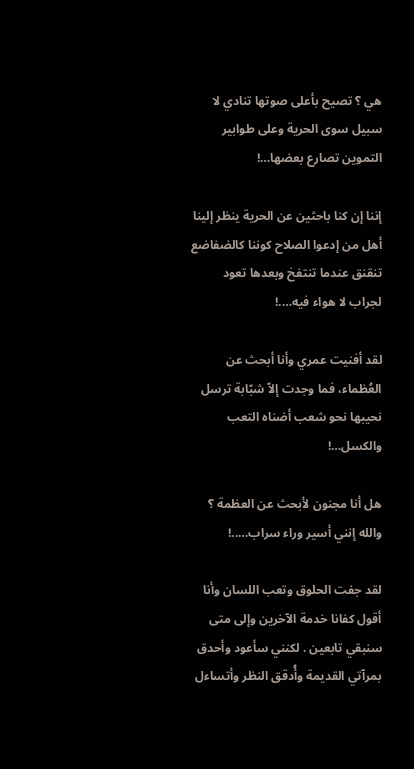هي ؟ تصيح بأعلى صوتها تنادي لا سبيل سوى الحرية وعلى طوابير التموين تصارع بعضها…!

إننا إن كنا باحثين عن الحرية ينظر إلينا أهل من إدعوا الصلاح كوننا كالضفاضع تنقنق عندما تنتفخ وبعدها تعود لجراب لا هواء فيه….!

لقد أفنيت عمري وأنا أبحث عن العُظماء، فما وجدت إلاّ شبّابة ترسل نحيبها نحو شعب أضناه التعب والكسل…!

هل أنا مجنون لأبحث عن العظمة ؟ والله إنني أسير وراء سراب…..!

لقد جفت الحلوق وتعب اللسان وأنا أقول كفانا خدمة الآخرين وإلى متى سنبقي تابعين . لكنني سأعود وأحدق بمرآتي القديمة وأُدقق النظر وأتساءل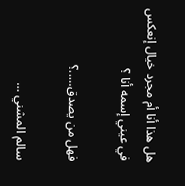هل هذا أنا أم مجرد خيال إنعكس في عيني إسمه أنا ؟

فهل من يصدق…..؟

سالم المشني …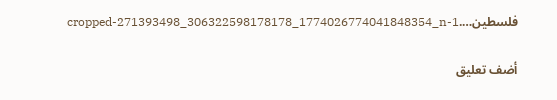فلسطين….cropped-271393498_306322598178178_1774026774041848354_n-1

أضف تعليق